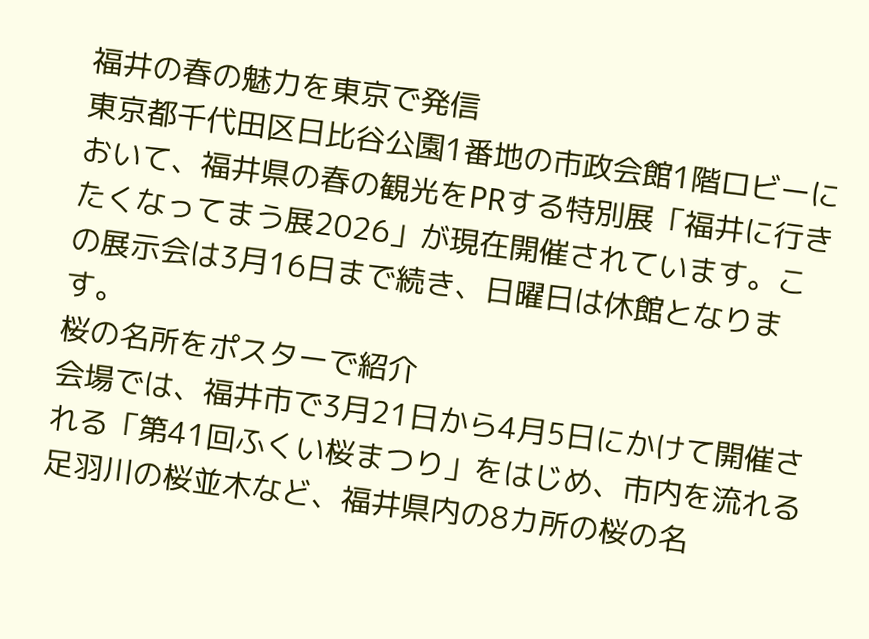福井の春の魅力を東京で発信
東京都千代田区日比谷公園1番地の市政会館1階ロビーにおいて、福井県の春の観光をPRする特別展「福井に行きたくなってまう展2026」が現在開催されています。この展示会は3月16日まで続き、日曜日は休館となります。
桜の名所をポスターで紹介
会場では、福井市で3月21日から4月5日にかけて開催される「第41回ふくい桜まつり」をはじめ、市内を流れる足羽川の桜並木など、福井県内の8カ所の桜の名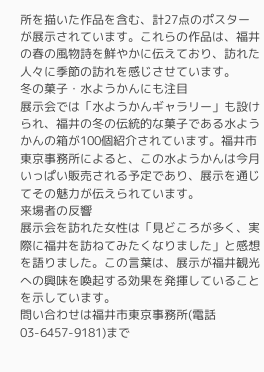所を描いた作品を含む、計27点のポスターが展示されています。これらの作品は、福井の春の風物詩を鮮やかに伝えており、訪れた人々に季節の訪れを感じさせています。
冬の菓子・水ようかんにも注目
展示会では「水ようかんギャラリー」も設けられ、福井の冬の伝統的な菓子である水ようかんの箱が100個紹介されています。福井市東京事務所によると、この水ようかんは今月いっぱい販売される予定であり、展示を通じてその魅力が伝えられています。
来場者の反響
展示会を訪れた女性は「見どころが多く、実際に福井を訪ねてみたくなりました」と感想を語りました。この言葉は、展示が福井観光への興味を喚起する効果を発揮していることを示しています。
問い合わせは福井市東京事務所(電話03-6457-9181)まで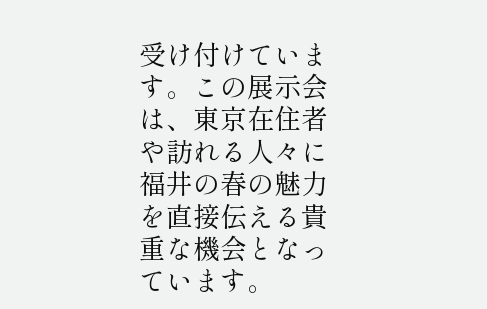受け付けています。この展示会は、東京在住者や訪れる人々に福井の春の魅力を直接伝える貴重な機会となっています。